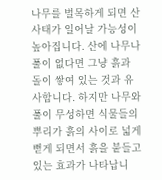나무를 벌목하게 되면 산사태가 일어날 가능성이 높아집니다. 산에 나무나 풀이 없다면 그냥 흙과 돌이 쌓여 있는 것과 유사합니다. 하지만 나무와 풀이 무성하면 식물들의 뿌리가 흙의 사이로 넓게 뻗게 되면서 흙을 붙들고 있는 효과가 나타납니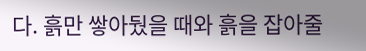다. 흙만 쌓아뒀을 때와 흙을 잡아줄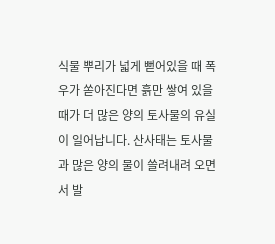식물 뿌리가 넓게 뻗어있을 때 폭우가 쏟아진다면 흙만 쌓여 있을 때가 더 많은 양의 토사물의 유실이 일어납니다. 산사태는 토사물과 많은 양의 물이 쓸려내려 오면서 발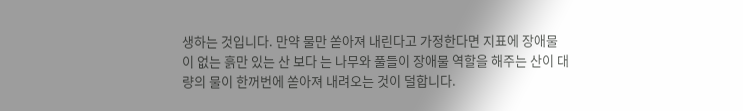생하는 것입니다. 만약 물만 쏟아져 내린다고 가정한다면 지표에 장애물이 없는 흙만 있는 산 보다 는 나무와 풀들이 장애물 역할을 해주는 산이 대량의 물이 한꺼번에 쏟아져 내려오는 것이 덜합니다.